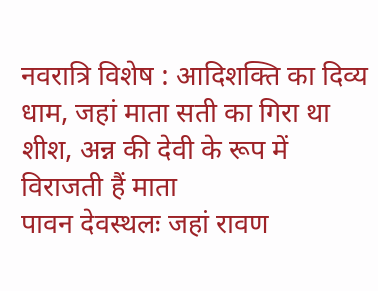नवरात्रि विशेष : आदिशक्ति का दिव्य धाम, जहां माता सती का गिरा था शीश, अन्न की देवी के रूप में विराजती हैं माता
पावन देवस्थलः जहां रावण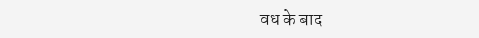वध के बाद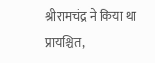श्रीरामचंद्र ने किया था प्रायश्चित,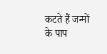कटते हैं जन्मों के पाप